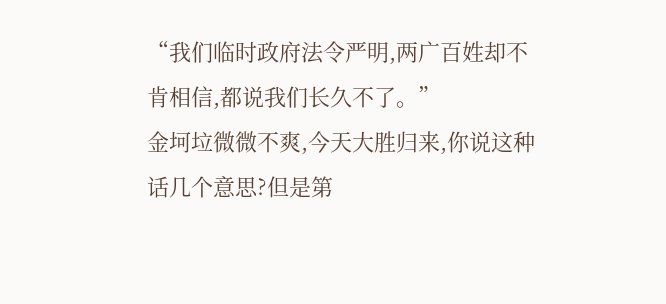“我们临时政府法令严明,两广百姓却不肯相信,都说我们长久不了。”
金坷垃微微不爽,今天大胜归来,你说这种话几个意思?但是第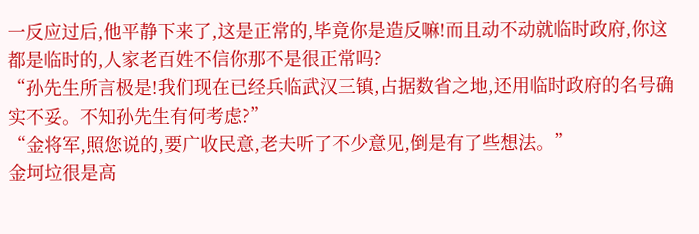一反应过后,他平静下来了,这是正常的,毕竟你是造反嘛!而且动不动就临时政府,你这都是临时的,人家老百姓不信你那不是很正常吗?
“孙先生所言极是!我们现在已经兵临武汉三镇,占据数省之地,还用临时政府的名号确实不妥。不知孙先生有何考虑?”
“金将军,照您说的,要广收民意,老夫听了不少意见,倒是有了些想法。”
金坷垃很是高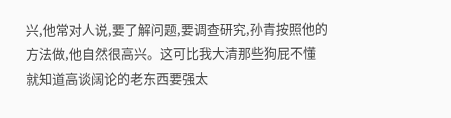兴,他常对人说,要了解问题,要调查研究,孙青按照他的方法做,他自然很高兴。这可比我大清那些狗屁不懂就知道高谈阔论的老东西要强太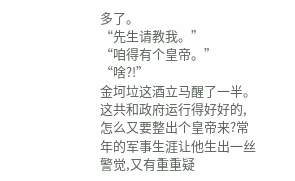多了。
“先生请教我。”
“咱得有个皇帝。”
“啥?!”
金坷垃这酒立马醒了一半。这共和政府运行得好好的,怎么又要整出个皇帝来?常年的军事生涯让他生出一丝警觉,又有重重疑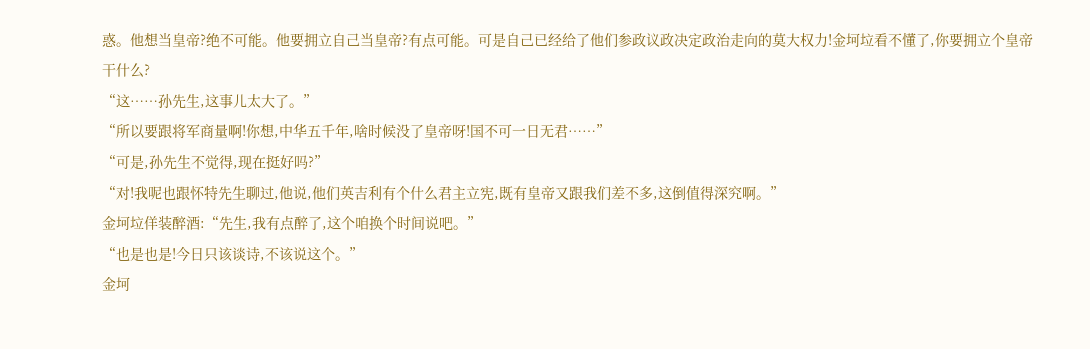惑。他想当皇帝?绝不可能。他要拥立自己当皇帝?有点可能。可是自己已经给了他们参政议政决定政治走向的莫大权力!金坷垃看不懂了,你要拥立个皇帝干什么?
“这……孙先生,这事儿太大了。”
“所以要跟将军商量啊!你想,中华五千年,啥时候没了皇帝呀!国不可一日无君……”
“可是,孙先生不觉得,现在挺好吗?”
“对!我呢也跟怀特先生聊过,他说,他们英吉利有个什么君主立宪,既有皇帝又跟我们差不多,这倒值得深究啊。”
金坷垃佯装醉酒:“先生,我有点醉了,这个咱换个时间说吧。”
“也是也是!今日只该谈诗,不该说这个。”
金坷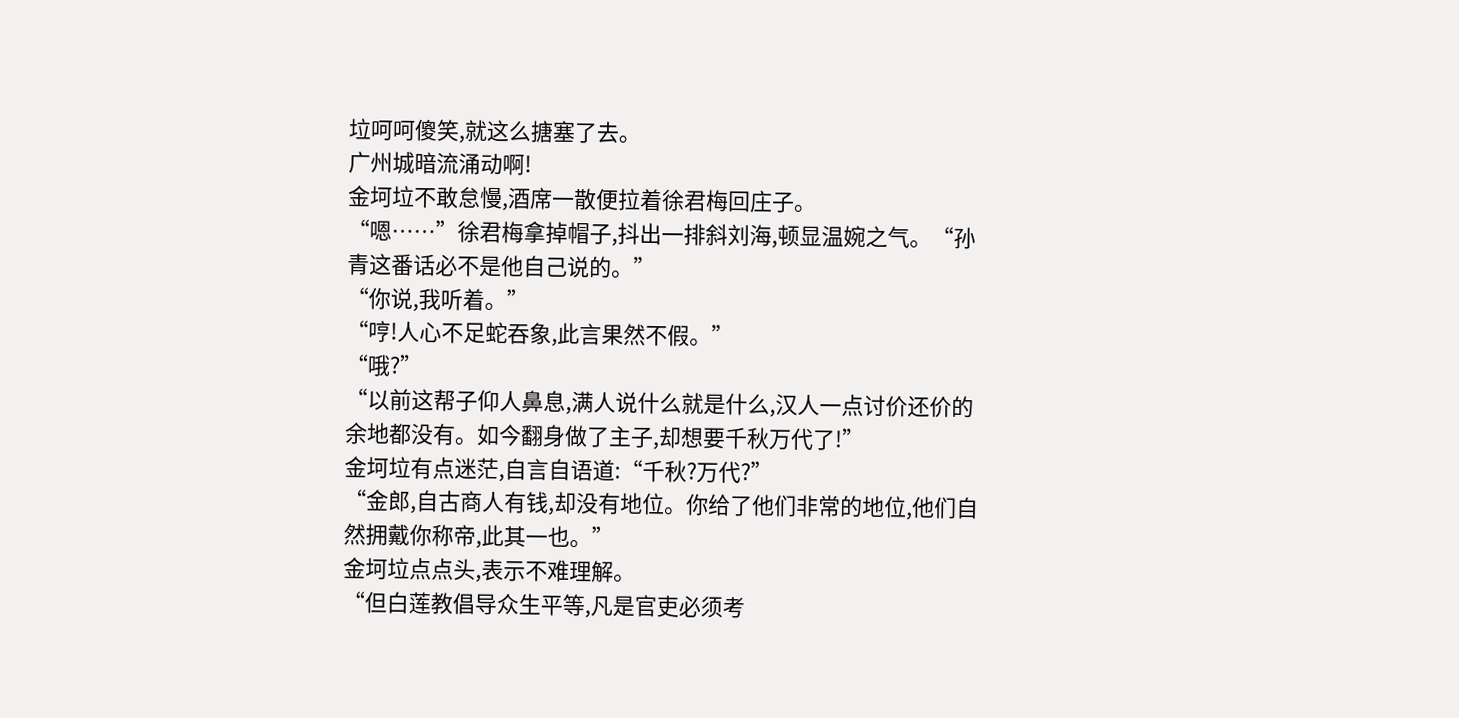垃呵呵傻笑,就这么搪塞了去。
广州城暗流涌动啊!
金坷垃不敢怠慢,酒席一散便拉着徐君梅回庄子。
“嗯……”徐君梅拿掉帽子,抖出一排斜刘海,顿显温婉之气。“孙青这番话必不是他自己说的。”
“你说,我听着。”
“哼!人心不足蛇吞象,此言果然不假。”
“哦?”
“以前这帮子仰人鼻息,满人说什么就是什么,汉人一点讨价还价的余地都没有。如今翻身做了主子,却想要千秋万代了!”
金坷垃有点迷茫,自言自语道:“千秋?万代?”
“金郎,自古商人有钱,却没有地位。你给了他们非常的地位,他们自然拥戴你称帝,此其一也。”
金坷垃点点头,表示不难理解。
“但白莲教倡导众生平等,凡是官吏必须考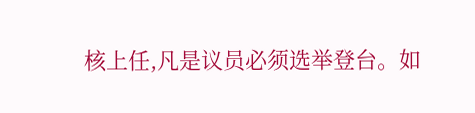核上任,凡是议员必须选举登台。如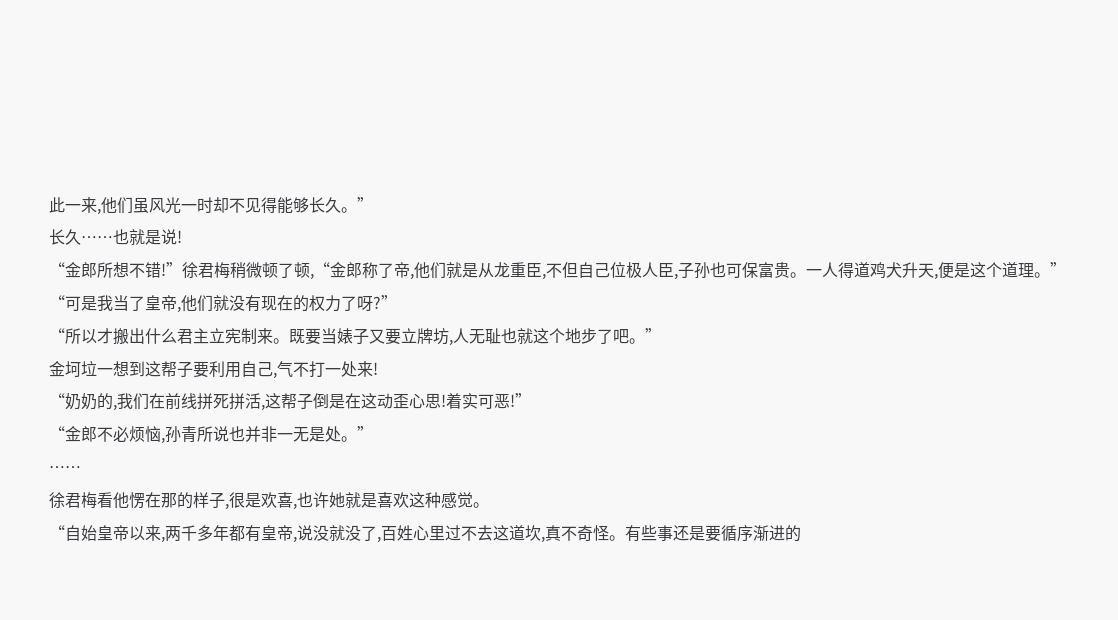此一来,他们虽风光一时却不见得能够长久。”
长久……也就是说!
“金郎所想不错!”徐君梅稍微顿了顿,“金郎称了帝,他们就是从龙重臣,不但自己位极人臣,子孙也可保富贵。一人得道鸡犬升天,便是这个道理。”
“可是我当了皇帝,他们就没有现在的权力了呀?”
“所以才搬出什么君主立宪制来。既要当婊子又要立牌坊,人无耻也就这个地步了吧。”
金坷垃一想到这帮子要利用自己,气不打一处来!
“奶奶的,我们在前线拼死拼活,这帮子倒是在这动歪心思!着实可恶!”
“金郎不必烦恼,孙青所说也并非一无是处。”
……
徐君梅看他愣在那的样子,很是欢喜,也许她就是喜欢这种感觉。
“自始皇帝以来,两千多年都有皇帝,说没就没了,百姓心里过不去这道坎,真不奇怪。有些事还是要循序渐进的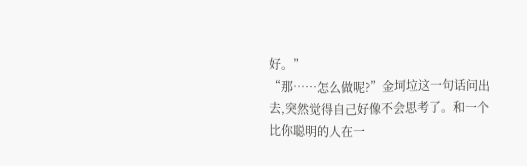好。”
“那……怎么做呢?”金坷垃这一句话问出去,突然觉得自己好像不会思考了。和一个比你聪明的人在一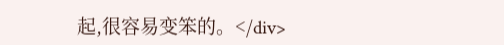起,很容易变笨的。</div>